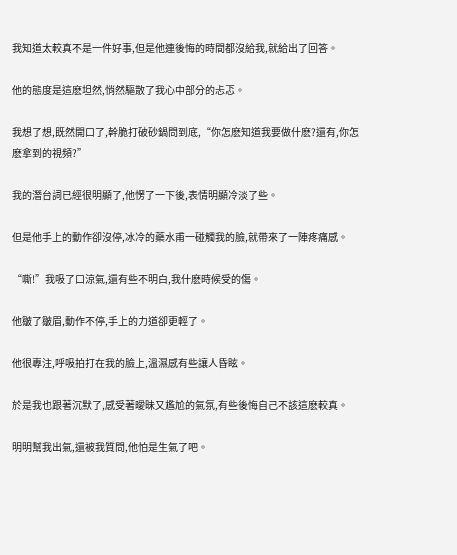我知道太較真不是一件好事,但是他連後悔的時間都沒給我,就給出了回答。

他的態度是這麽坦然,悄然驅散了我心中部分的忐忑。

我想了想,既然開口了,幹脆打破砂鍋問到底,“你怎麽知道我要做什麽?還有,你怎麽拿到的視頻?”

我的潛台詞已經很明顯了,他愣了一下後,表情明顯冷淡了些。

但是他手上的動作卻沒停,冰冷的藥水甫一碰觸我的臉,就帶來了一陣疼痛感。

“嘶!”我吸了口涼氣,還有些不明白,我什麽時候受的傷。

他皺了皺眉,動作不停,手上的力道卻更輕了。

他很專注,呼吸拍打在我的臉上,溫濕感有些讓人昏眩。

於是我也跟著沉默了,感受著曖昧又尷尬的氣氛,有些後悔自己不該這麽較真。

明明幫我出氣,還被我質問,他怕是生氣了吧。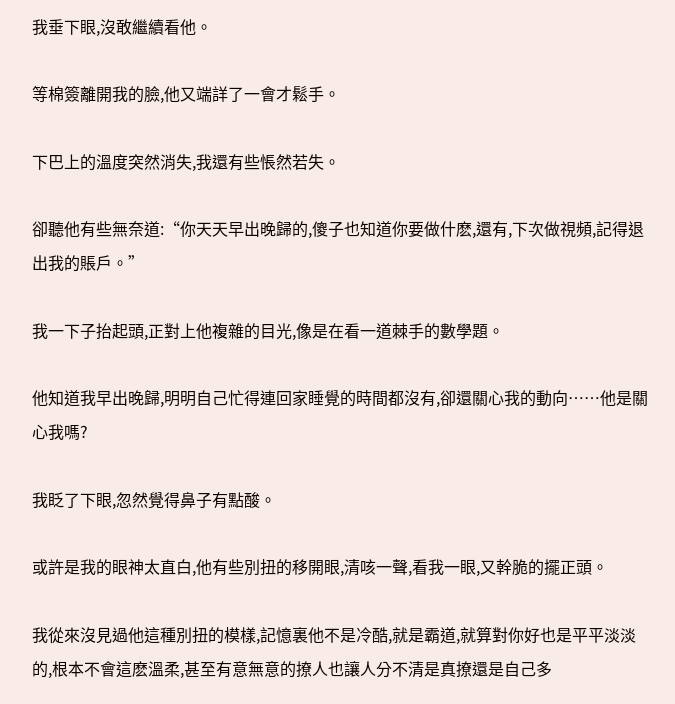我垂下眼,沒敢繼續看他。

等棉簽離開我的臉,他又端詳了一會才鬆手。

下巴上的溫度突然消失,我還有些悵然若失。

卻聽他有些無奈道:“你天天早出晚歸的,傻子也知道你要做什麽,還有,下次做視頻,記得退出我的賬戶。”

我一下子抬起頭,正對上他複雜的目光,像是在看一道棘手的數學題。

他知道我早出晚歸,明明自己忙得連回家睡覺的時間都沒有,卻還關心我的動向……他是關心我嗎?

我眨了下眼,忽然覺得鼻子有點酸。

或許是我的眼神太直白,他有些別扭的移開眼,清咳一聲,看我一眼,又幹脆的擺正頭。

我從來沒見過他這種別扭的模樣,記憶裏他不是冷酷,就是霸道,就算對你好也是平平淡淡的,根本不會這麽溫柔,甚至有意無意的撩人也讓人分不清是真撩還是自己多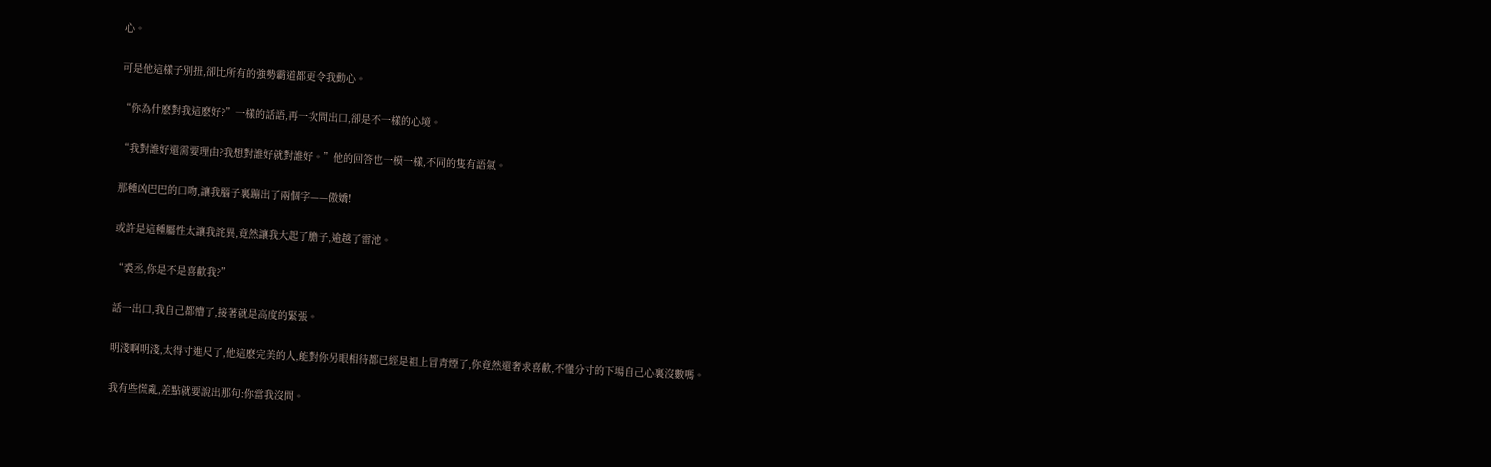心。

可是他這樣子別扭,卻比所有的強勢霸道都更令我動心。

“你為什麽對我這麽好?”一樣的話語,再一次問出口,卻是不一樣的心境。

“我對誰好還需要理由?我想對誰好就對誰好。”他的回答也一模一樣,不同的隻有語氣。

那種凶巴巴的口吻,讓我腦子裏蹦出了兩個字——傲嬌!

或許是這種屬性太讓我詫異,竟然讓我大起了膽子,逾越了雷池。

“裘丞,你是不是喜歡我?”

話一出口,我自己都懵了,接著就是高度的緊張。

明淺啊明淺,太得寸進尺了,他這麽完美的人,能對你另眼相待都已經是祖上冒青煙了,你竟然還奢求喜歡,不懂分寸的下場自己心裏沒數嗎。

我有些慌亂,差點就要說出那句:你當我沒問。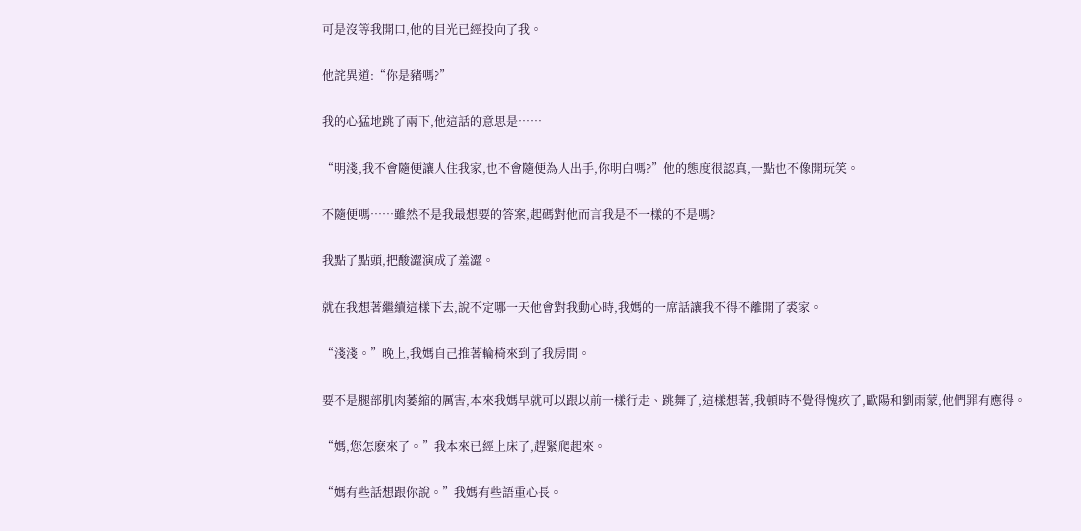可是沒等我開口,他的目光已經投向了我。

他詫異道:“你是豬嗎?”

我的心猛地跳了兩下,他這話的意思是……

“明淺,我不會隨便讓人住我家,也不會隨便為人出手,你明白嗎?”他的態度很認真,一點也不像開玩笑。

不隨便嗎……雖然不是我最想要的答案,起碼對他而言我是不一樣的不是嗎?

我點了點頭,把酸澀演成了羞澀。

就在我想著繼續這樣下去,說不定哪一天他會對我動心時,我媽的一席話讓我不得不離開了裘家。

“淺淺。”晚上,我媽自己推著輪椅來到了我房間。

要不是腿部肌肉萎縮的厲害,本來我媽早就可以跟以前一樣行走、跳舞了,這樣想著,我頓時不覺得愧疚了,歐陽和劉雨蒙,他們罪有應得。

“媽,您怎麽來了。”我本來已經上床了,趕緊爬起來。

“媽有些話想跟你說。”我媽有些語重心長。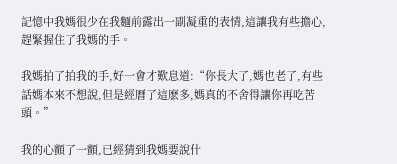記憶中我媽很少在我麵前露出一副凝重的表情,這讓我有些擔心,趕緊握住了我媽的手。

我媽拍了拍我的手,好一會才歎息道:“你長大了,媽也老了,有些話媽本來不想說,但是經曆了這麽多,媽真的不舍得讓你再吃苦頭。”

我的心顫了一顫,已經猜到我媽要說什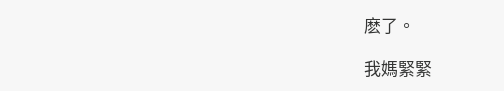麽了。

我媽緊緊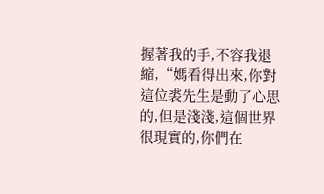握著我的手,不容我退縮,“媽看得出來,你對這位裘先生是動了心思的,但是淺淺,這個世界很現實的,你們在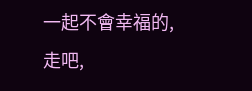一起不會幸福的,走吧,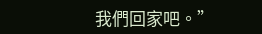我們回家吧。”